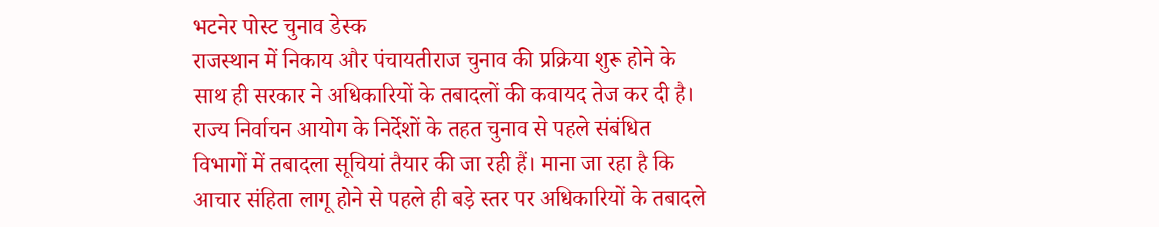भटनेर पोस्ट चुनाव डेस्क
राजस्थान में निकाय और पंचायतीराज चुनाव की प्रक्रिया शुरू होने के साथ ही सरकार ने अधिकारियों के तबादलों की कवायद तेज कर दी है। राज्य निर्वाचन आयोग के निर्देशों के तहत चुनाव से पहले संबंधित विभागों में तबादला सूचियां तैयार की जा रही हैं। माना जा रहा है कि आचार संहिता लागू होने से पहले ही बड़े स्तर पर अधिकारियों के तबादले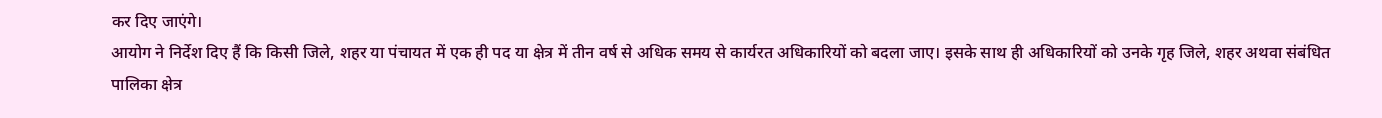कर दिए जाएंगे।
आयोग ने निर्देश दिए हैं कि किसी जिले, शहर या पंचायत में एक ही पद या क्षेत्र में तीन वर्ष से अधिक समय से कार्यरत अधिकारियों को बदला जाए। इसके साथ ही अधिकारियों को उनके गृह जिले, शहर अथवा संबंधित पालिका क्षेत्र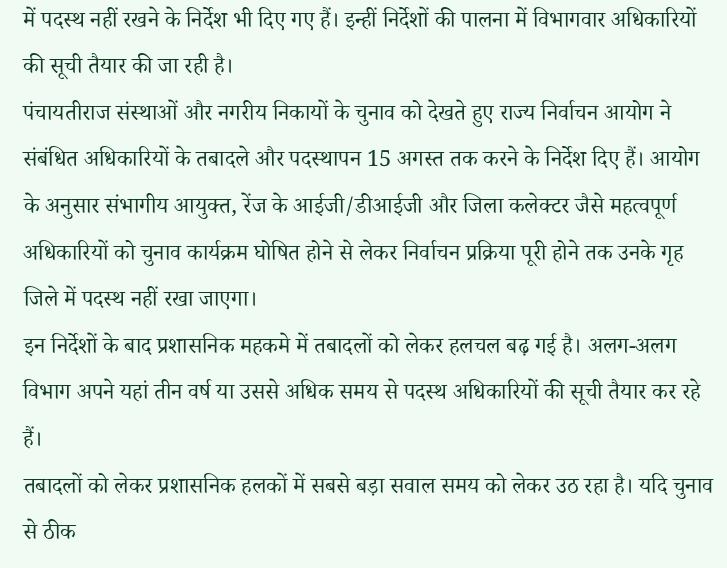में पदस्थ नहीं रखने के निर्देश भी दिए गए हैं। इन्हीं निर्देशों की पालना में विभागवार अधिकारियों की सूची तैयार की जा रही है।
पंचायतीराज संस्थाओं और नगरीय निकायों के चुनाव को देखते हुए राज्य निर्वाचन आयोग ने संबंधित अधिकारियों के तबादले और पदस्थापन 15 अगस्त तक करने के निर्देश दिए हैं। आयोग के अनुसार संभागीय आयुक्त, रेंज के आईजी/डीआईजी और जिला कलेक्टर जैसे महत्वपूर्ण अधिकारियों को चुनाव कार्यक्रम घोषित होने से लेकर निर्वाचन प्रक्रिया पूरी होने तक उनके गृह जिले में पदस्थ नहीं रखा जाएगा।
इन निर्देशों के बाद प्रशासनिक महकमे में तबादलों को लेकर हलचल बढ़ गई है। अलग-अलग विभाग अपने यहां तीन वर्ष या उससे अधिक समय से पदस्थ अधिकारियों की सूची तैयार कर रहे हैं।
तबादलों को लेकर प्रशासनिक हलकों में सबसे बड़ा सवाल समय को लेकर उठ रहा है। यदि चुनाव से ठीक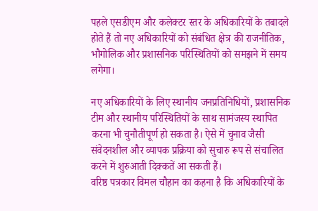पहले एसडीएम और कलेक्टर स्तर के अधिकारियों के तबादले होते हैं तो नए अधिकारियों को संबंधित क्षेत्र की राजनीतिक, भौगोलिक और प्रशासनिक परिस्थितियों को समझने में समय लगेगा।

नए अधिकारियों के लिए स्थानीय जनप्रतिनिधियों, प्रशासनिक टीम और स्थानीय परिस्थितियों के साथ सामंजस्य स्थापित करना भी चुनौतीपूर्ण हो सकता है। ऐसे में चुनाव जैसी संवेदनशील और व्यापक प्रक्रिया को सुचारु रूप से संचालित करने में शुरुआती दिक्कतें आ सकती हैं।
वरिष्ठ पत्रकार विमल चौहान का कहना है कि अधिकारियों के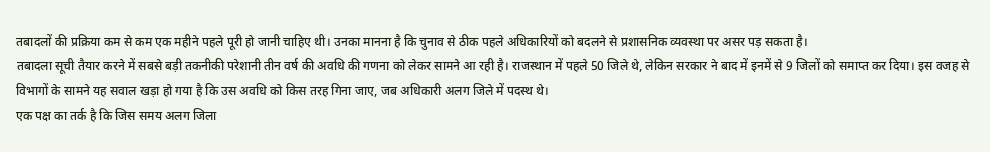तबादलों की प्रक्रिया कम से कम एक महीने पहले पूरी हो जानी चाहिए थी। उनका मानना है कि चुनाव से ठीक पहले अधिकारियों को बदलने से प्रशासनिक व्यवस्था पर असर पड़ सकता है।
तबादला सूची तैयार करने में सबसे बड़ी तकनीकी परेशानी तीन वर्ष की अवधि की गणना को लेकर सामने आ रही है। राजस्थान में पहले 50 जिले थे, लेकिन सरकार ने बाद में इनमें से 9 जिलों को समाप्त कर दिया। इस वजह से विभागों के सामने यह सवाल खड़ा हो गया है कि उस अवधि को किस तरह गिना जाए, जब अधिकारी अलग जिले में पदस्थ थे।
एक पक्ष का तर्क है कि जिस समय अलग जिला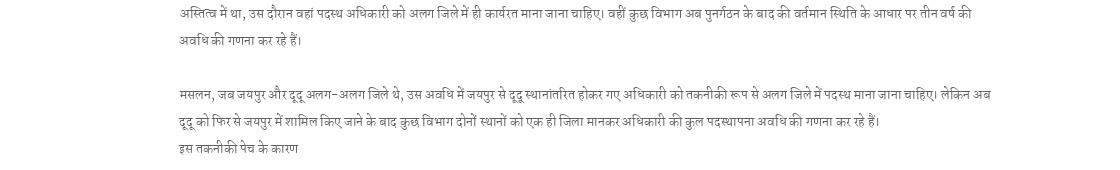अस्तित्व में था, उस दौरान वहां पदस्थ अधिकारी को अलग जिले में ही कार्यरत माना जाना चाहिए। वहीं कुछ विभाग अब पुनर्गठन के बाद की वर्तमान स्थिति के आधार पर तीन वर्ष की अवधि की गणना कर रहे हैं।

मसलन, जब जयपुर और दूदू अलग-अलग जिले थे, उस अवधि में जयपुर से दूदू स्थानांतरित होकर गए अधिकारी को तकनीकी रूप से अलग जिले में पदस्थ माना जाना चाहिए। लेकिन अब दूदू को फिर से जयपुर में शामिल किए जाने के बाद कुछ विभाग दोनों स्थानों को एक ही जिला मानकर अधिकारी की कुल पदस्थापना अवधि की गणना कर रहे हैं।
इस तकनीकी पेच के कारण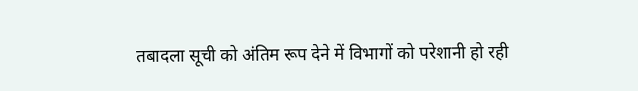तबादला सूची को अंतिम रूप देने में विभागों को परेशानी हो रही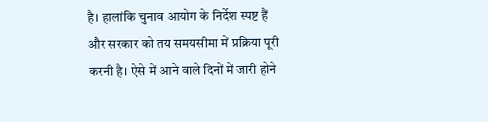है। हालांकि चुनाव आयोग के निर्देश स्पष्ट हैं और सरकार को तय समयसीमा में प्रक्रिया पूरी करनी है। ऐसे में आने वाले दिनों में जारी होने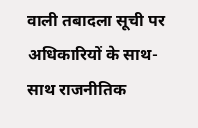वाली तबादला सूची पर अधिकारियों के साथ-साथ राजनीतिक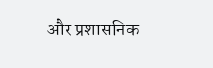और प्रशासनिक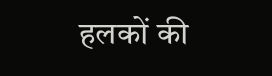हलकों की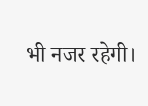भी नजर रहेगी।